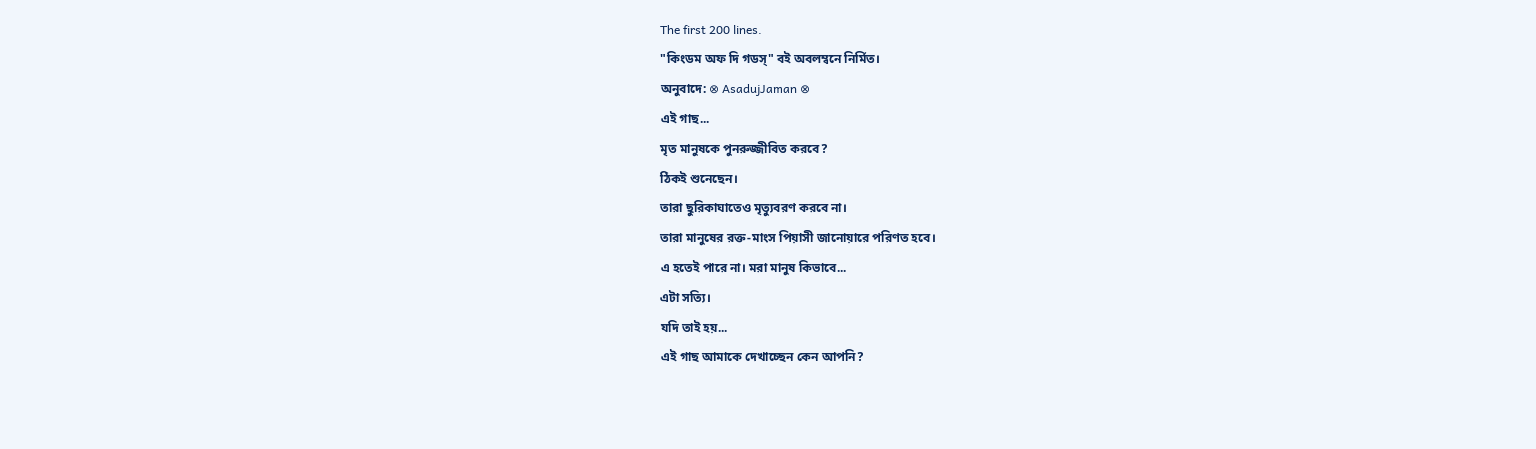The first 200 lines.
"কিংডম অফ দি গডস্" বই অবলম্বনে নির্মিত।
অনুবাদে: ⊗ AsadujJaman ⊗
এই গাছ...
মৃত মানুষকে পুনরুজ্জীবিত করবে?
ঠিকই শুনেছেন।
তারা ছুরিকাঘাতেও মৃত্যুবরণ করবে না।
তারা মানুষের রক্ত-মাংস পিয়াসী জানোয়ারে পরিণত হবে।
এ হতেই পারে না। মরা মানুষ কিভাবে...
এটা সত্যি।
যদি তাই হয়...
এই গাছ আমাকে দেখাচ্ছেন কেন আপনি?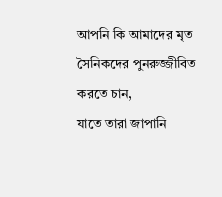আপনি কি আমাদের মৃত সৈনিকদের পুনরুজ্জীবিত করতে চান,
যাতে তারা জাপানি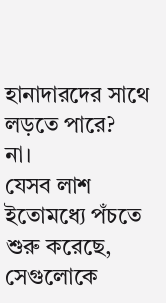হানাদারদের সাথে লড়তে পারে?
না।
যেসব লাশ ইতোমধ্যে পঁচতে শুরু করেছে,
সেগুলোকে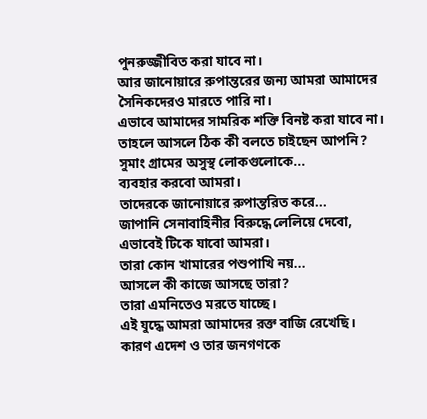পুনরুজ্জীবিত করা যাবে না।
আর জানোয়ারে রুপান্তরের জন্য আমরা আমাদের সৈনিকদেরও মারতে পারি না।
এভাবে আমাদের সামরিক শক্তি বিনষ্ট করা যাবে না।
তাহলে আসলে ঠিক কী বলতে চাইছেন আপনি?
সুমাং গ্রামের অসুস্থ লোকগুলোকে...
ব্যবহার করবো আমরা।
তাদেরকে জানোয়ারে রুপান্তরিত করে...
জাপানি সেনাবাহিনীর বিরুদ্ধে লেলিয়ে দেবো,
এভাবেই টিকে যাবো আমরা।
তারা কোন খামারের পশুপাখি নয়...
আসলে কী কাজে আসছে তারা?
তারা এমনিতেও মরতে যাচ্ছে।
এই যুদ্ধে আমরা আমাদের রক্ত বাজি রেখেছি।
কারণ এদেশ ও তার জনগণকে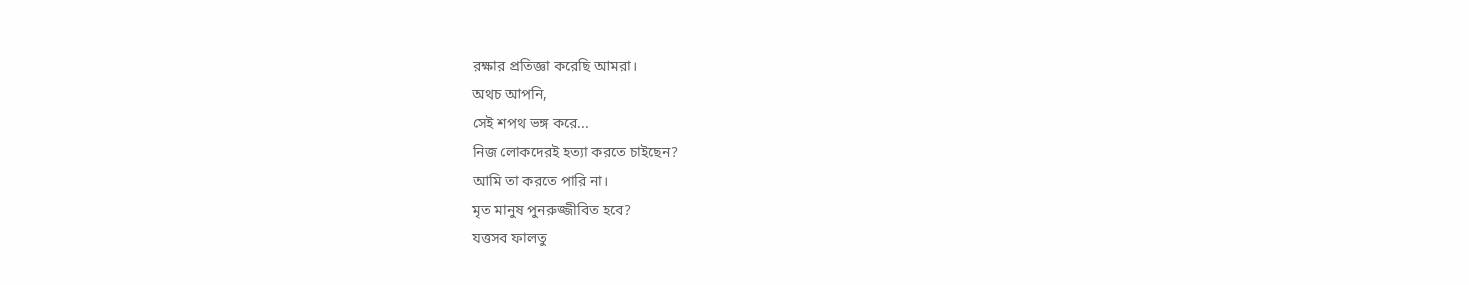রক্ষার প্রতিজ্ঞা করেছি আমরা।
অথচ আপনি,
সেই শপথ ভঙ্গ করে...
নিজ লোকদেরই হত্যা করতে চাইছেন?
আমি তা করতে পারি না।
মৃত মানুষ পুনরুজ্জীবিত হবে?
যত্তসব ফালতু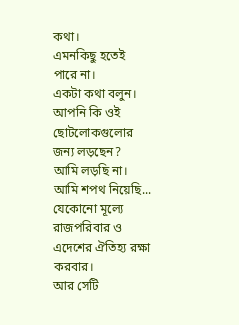কথা।
এমনকিছু হতেই পারে না।
একটা কথা বলুন।
আপনি কি ওই ছোটলোকগুলোর জন্য লড়ছেন?
আমি লড়ছি না।
আমি শপথ নিয়েছি...
যেকোনো মূল্যে রাজপরিবার ও এদেশের ঐতিহ্য রক্ষা করবার।
আর সেটি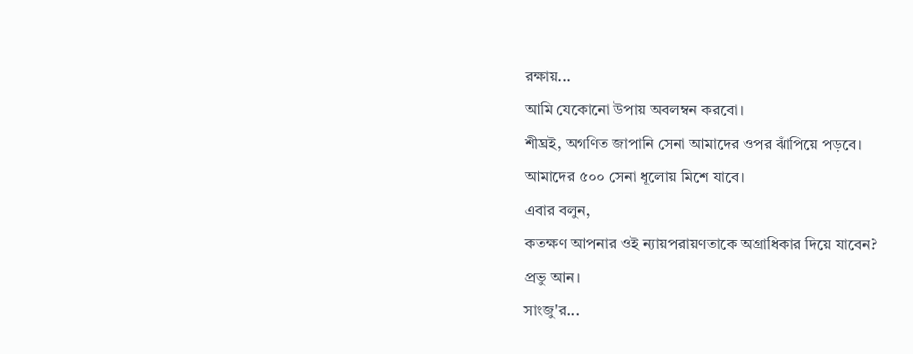রক্ষায়...
আমি যেকোনো উপায় অবলম্বন করবো।
শীঘ্রই, অগণিত জাপানি সেনা আমাদের ওপর ঝাঁপিয়ে পড়বে।
আমাদের ৫০০ সেনা ধূলোয় মিশে যাবে।
এবার বলুন,
কতক্ষণ আপনার ওই ন্যায়পরায়ণতাকে অগ্রাধিকার দিয়ে যাবেন?
প্রভু আন।
সাংজু'র...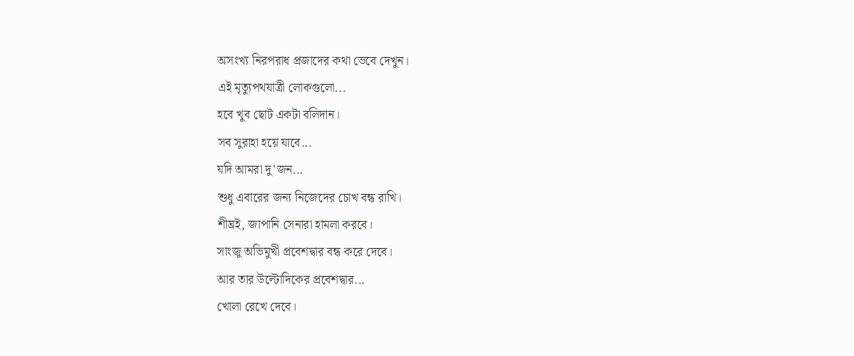অসংখ্য নিরপরাধ প্রজাদের কথা ভেবে দেখুন।
এই মৃত্যুপথযাত্রী লোকগুলো...
হবে খুব ছোট একটা বলিদান।
সব সুরাহা হয়ে যাবে...
যদি আমরা দু'জন...
শুধু এবারের জন্য নিজেদের চোখ বন্ধ রাখি।
শীঘ্রই, জাপানি সেনারা হামলা করবে।
সাংজু অভিমুখী প্রবেশদ্বার বন্ধ করে দেবে।
আর তার উল্টোদিকের প্রবেশদ্বার...
খোলা রেখে দেবে।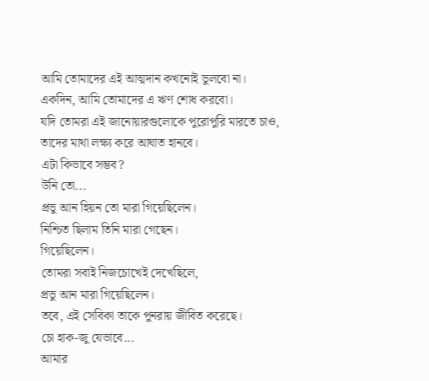আমি তোমাদের এই আত্মদান কখনোই ভুলবো না।
একদিন, আমি তোমাদের এ ঋণ শোধ করবো।
যদি তোমরা এই জানোয়ারগুলোকে পুরোপুরি মারতে চাও,
তাদের মাথা লক্ষ্য করে আঘাত হানবে।
এটা কিভাবে সম্ভব?
উনি তো...
প্রভু আন হিয়ন তো মারা গিয়েছিলেন।
নিশ্চিত ছিলাম তিনি মারা গেছেন।
গিয়েছিলেন।
তোমরা সবাই নিজচোখেই দেখেছিলে,
প্রভু আন মারা গিয়েছিলেন।
তবে, এই সেবিকা তাকে পুনরায় জীবিত করেছে।
চো হাক-জু যেভাবে...
আমার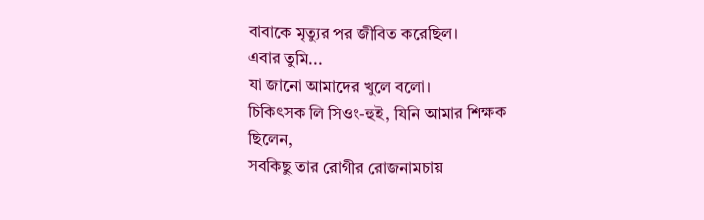বাবাকে মৃত্যুর পর জীবিত করেছিল।
এবার তুমি...
যা জানো আমাদের খুলে বলো।
চিকিৎসক লি সিওং-হুই, যিনি আমার শিক্ষক ছিলেন,
সবকিছু তার রোগীর রোজনামচায়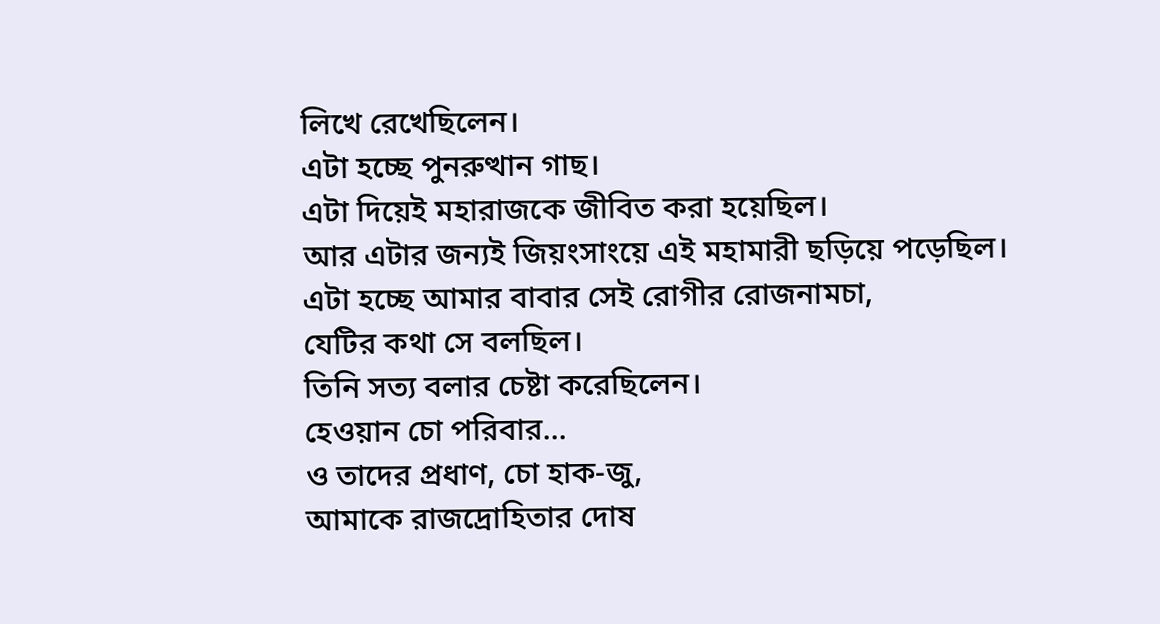লিখে রেখেছিলেন।
এটা হচ্ছে পুনরুত্থান গাছ।
এটা দিয়েই মহারাজকে জীবিত করা হয়েছিল।
আর এটার জন্যই জিয়ংসাংয়ে এই মহামারী ছড়িয়ে পড়েছিল।
এটা হচ্ছে আমার বাবার সেই রোগীর রোজনামচা,
যেটির কথা সে বলছিল।
তিনি সত্য বলার চেষ্টা করেছিলেন।
হেওয়ান চো পরিবার...
ও তাদের প্রধাণ, চো হাক-জু,
আমাকে রাজদ্রোহিতার দোষ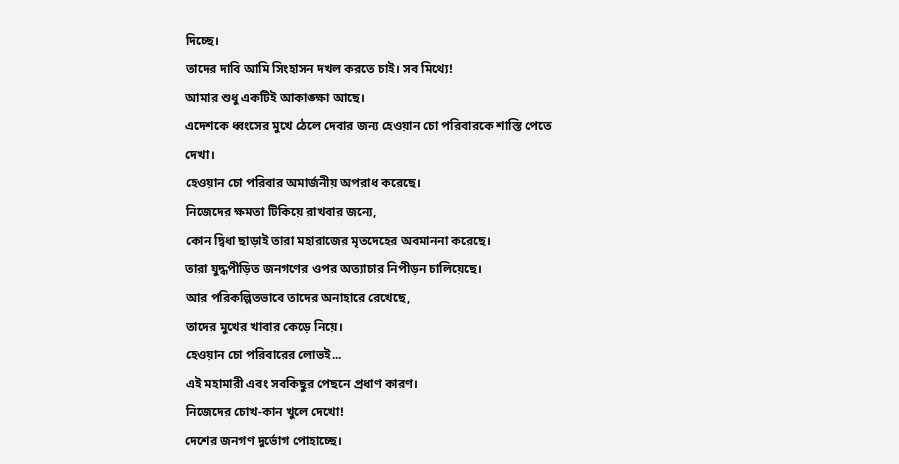দিচ্ছে।
তাদের দাবি আমি সিংহাসন দখল করতে চাই। সব মিথ্যে!
আমার শুধু একটিই আকাঙ্ক্ষা আছে।
এদেশকে ধ্বংসের মুখে ঠেলে দেবার জন্য হেওয়ান চো পরিবারকে শাস্তি পেতে দেখা।
হেওয়ান চো পরিবার অমার্জনীয় অপরাধ করেছে।
নিজেদের ক্ষমতা টিকিয়ে রাখবার জন্যে,
কোন দ্বিধা ছাড়াই তারা মহারাজের মৃতদেহের অবমাননা করেছে।
তারা যুদ্ধপীড়িত জনগণের ওপর অত্যাচার নিপীড়ন চালিয়েছে।
আর পরিকল্পিতভাবে তাদের অনাহারে রেখেছে,
তাদের মুখের খাবার কেড়ে নিয়ে।
হেওয়ান চো পরিবারের লোভই...
এই মহামারী এবং সবকিছুর পেছনে প্রধাণ কারণ।
নিজেদের চোখ-কান খুলে দেখো!
দেশের জনগণ দুর্ভোগ পোহাচ্ছে।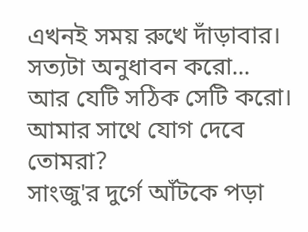এখনই সময় রুখে দাঁড়াবার।
সত্যটা অনুধাবন করো...
আর যেটি সঠিক সেটি করো।
আমার সাথে যোগ দেবে তোমরা?
সাংজু'র দুর্গে আঁটকে পড়া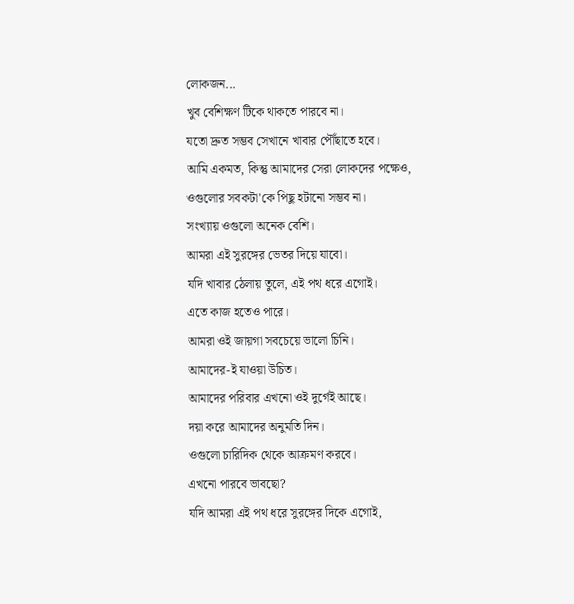লোকজন...
খুব বেশিক্ষণ টিকে থাকতে পারবে না।
যতো দ্রুত সম্ভব সেখানে খাবার পৌঁছাতে হবে।
আমি একমত, কিন্তু আমাদের সেরা লোকদের পক্ষেও,
ওগুলোর সবকটা'কে পিছু হটানো সম্ভব না।
সংখ্যায় ওগুলো অনেক বেশি।
আমরা এই সুরঙ্গের ভেতর দিয়ে যাবো।
যদি খাবার ঠেলায় তুলে, এই পথ ধরে এগোই।
এতে কাজ হতেও পারে।
আমরা ওই জায়গা সবচেয়ে ভালো চিনি।
আমাদের-ই যাওয়া উচিত।
আমাদের পরিবার এখনো ওই দুর্গেই আছে।
দয়া করে আমাদের অনুমতি দিন।
ওগুলো চারিদিক থেকে আক্রমণ করবে।
এখনো পারবে ভাবছো?
যদি আমরা এই পথ ধরে সুরঙ্গের দিকে এগোই,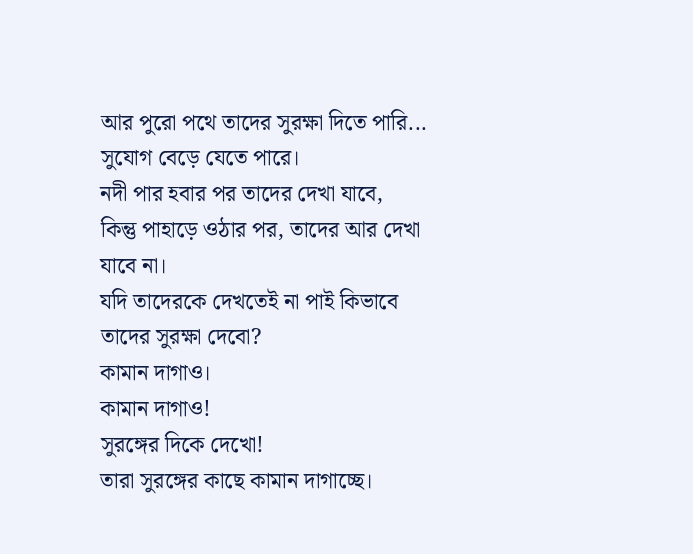আর পুরো পথে তাদের সুরক্ষা দিতে পারি...
সুযোগ বেড়ে যেতে পারে।
নদী পার হবার পর তাদের দেখা যাবে,
কিন্তু পাহাড়ে ওঠার পর, তাদের আর দেখা যাবে না।
যদি তাদেরকে দেখতেই না পাই কিভাবে তাদের সুরক্ষা দেবো?
কামান দাগাও।
কামান দাগাও!
সুরঙ্গের দিকে দেখো!
তারা সুরঙ্গের কাছে কামান দাগাচ্ছে।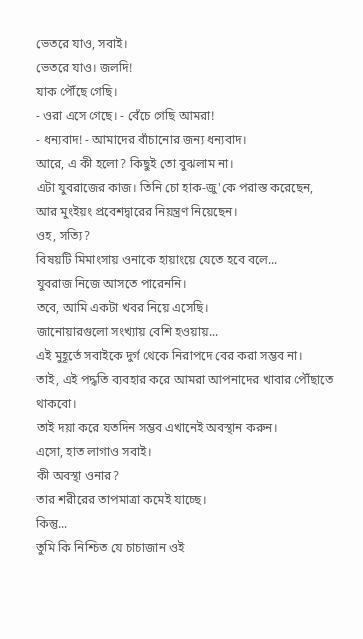ভেতরে যাও, সবাই।
ভেতরে যাও। জলদি!
যাক পৌঁছে গেছি।
- ওরা এসে গেছে। - বেঁচে গেছি আমরা!
- ধন্যবাদ! - আমাদের বাঁচানোর জন্য ধন্যবাদ।
আরে, এ কী হলো? কিছুই তো বুঝলাম না।
এটা যুবরাজের কাজ। তিনি চো হাক-জু'কে পরাস্ত করেছেন,
আর মুংইয়ং প্রবেশদ্বারের নিয়ন্ত্রণ নিয়েছেন।
ওহ, সত্যি?
বিষয়টি মিমাংসায় ওনাকে হায়াংয়ে যেতে হবে বলে...
যুবরাজ নিজে আসতে পারেননি।
তবে, আমি একটা খবর নিয়ে এসেছি।
জানোয়ারগুলো সংখ্যায় বেশি হওয়ায়...
এই মুহূর্তে সবাইকে দুর্গ থেকে নিরাপদে বের করা সম্ভব না।
তাই, এই পদ্ধতি ব্যবহার করে আমরা আপনাদের খাবার পৌঁছাতে থাকবো।
তাই দয়া করে যতদিন সম্ভব এখানেই অবস্থান করুন।
এসো, হাত লাগাও সবাই।
কী অবস্থা ওনার?
তার শরীরের তাপমাত্রা কমেই যাচ্ছে।
কিন্তু...
তুমি কি নিশ্চিত যে চাচাজান ওই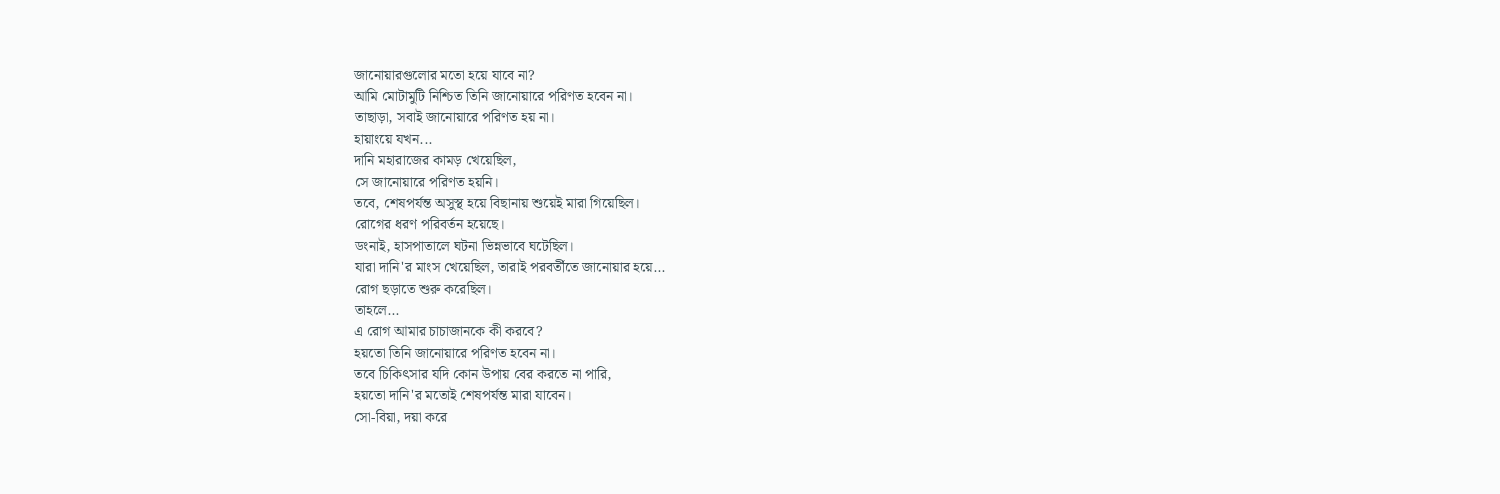জানোয়ারগুলোর মতো হয়ে যাবে না?
আমি মোটামুটি নিশ্চিত তিনি জানোয়ারে পরিণত হবেন না।
তাছাড়া, সবাই জানোয়ারে পরিণত হয় না।
হায়াংয়ে যখন...
দানি মহারাজের কামড় খেয়েছিল,
সে জানোয়ারে পরিণত হয়নি।
তবে, শেষপর্যন্ত অসুস্থ হয়ে বিছানায় শুয়েই মারা গিয়েছিল।
রোগের ধরণ পরিবর্তন হয়েছে।
ডংনাই, হাসপাতালে ঘটনা ভিন্নভাবে ঘটেছিল।
যারা দানি'র মাংস খেয়েছিল, তারাই পরবর্তীতে জানোয়ার হয়ে...
রোগ ছড়াতে শুরু করেছিল।
তাহলে...
এ রোগ আমার চাচাজানকে কী করবে?
হয়তো তিনি জানোয়ারে পরিণত হবেন না।
তবে চিকিৎসার যদি কোন উপায় বের করতে না পারি,
হয়তো দানি'র মতোই শেষপর্যন্ত মারা যাবেন।
সো-বিয়া, দয়া করে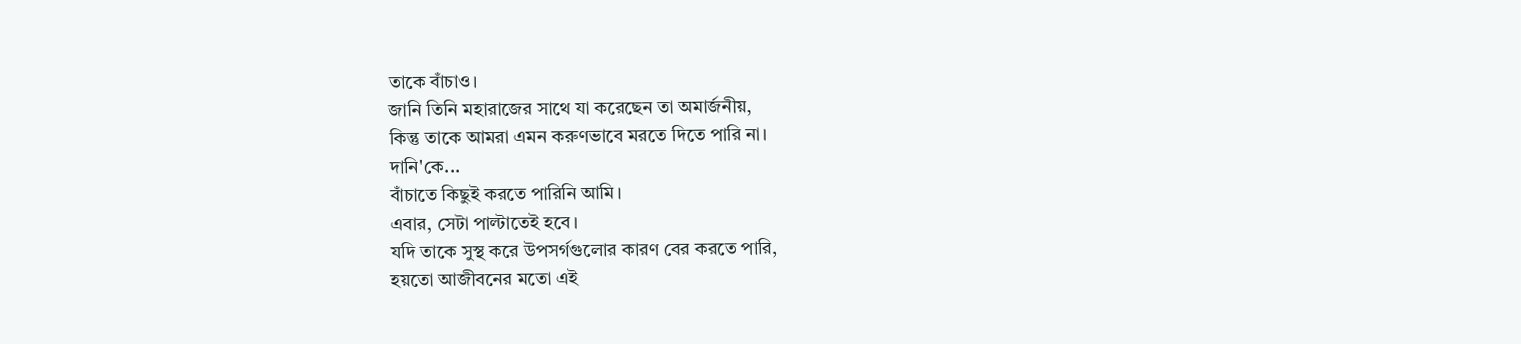তাকে বাঁচাও।
জানি তিনি মহারাজের সাথে যা করেছেন তা অমার্জনীয়,
কিন্তু তাকে আমরা এমন করুণভাবে মরতে দিতে পারি না।
দানি'কে...
বাঁচাতে কিছুই করতে পারিনি আমি।
এবার, সেটা পাল্টাতেই হবে।
যদি তাকে সুস্থ করে উপসর্গগুলোর কারণ বের করতে পারি,
হয়তো আজীবনের মতো এই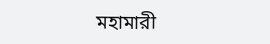মহামারী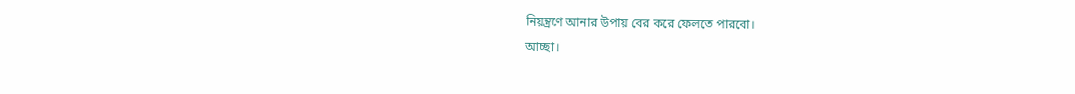নিয়ন্ত্রণে আনার উপায় বের করে ফেলতে পারবো।
আচ্ছা।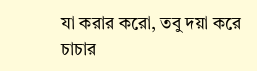যা করার করো, তবু দয়া করে চাচার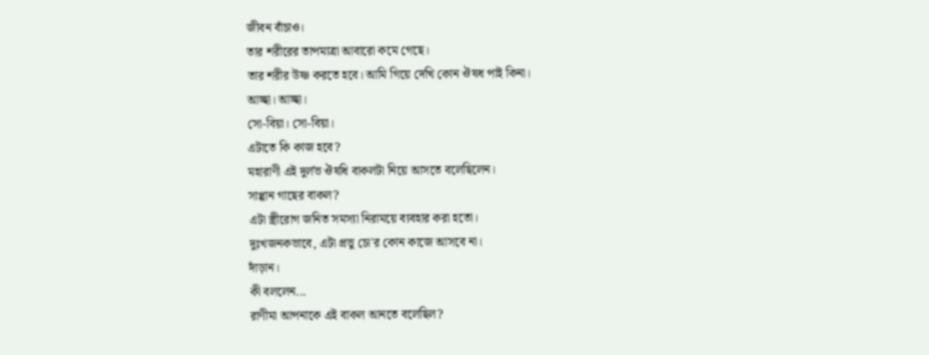জীবন বাঁচাও।
তার শরীরের তাপমাত্রা আবারো কমে গেছে।
তার শরীর উষ্ণ করতে হবে। আমি গিয়ে দেখি কোন ঔষধ পাই কিনা।
আচ্ছা। আচ্ছা।
সো-বিয়া। সো-বিয়া।
এটাতে কি কাজ হবে?
মহারাণী এই দুর্লভ ঔষধি বাকলটা নিয়ে আসতে বলেছিলেন।
সাপ্পান গাছের বাকল?
এটা স্ত্রীরোগ জনিত সমস্যা নিরাময়ে ব্যবহার করা হতো।
দুঃখজনকভাবে, এটা প্রভু চো'র কোন কাজে আসবে না।
দাঁড়ান।
কী বললেন...
রাণীমা আপনাকে এই বাকল আনতে বলেছিল?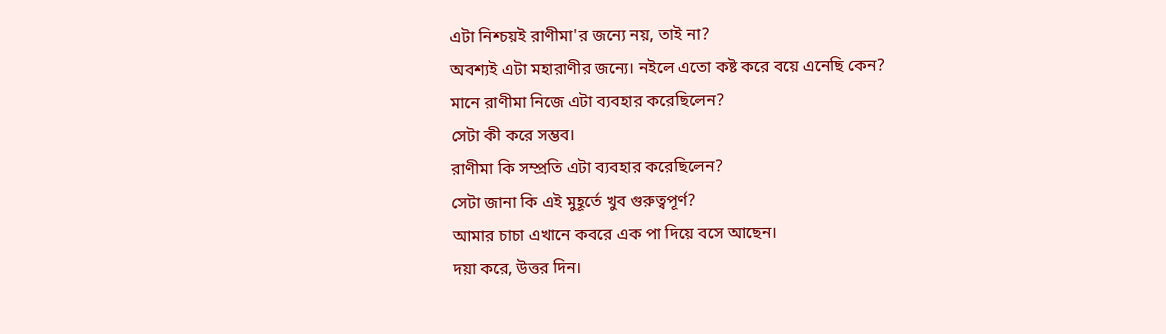এটা নিশ্চয়ই রাণীমা'র জন্যে নয়, তাই না?
অবশ্যই এটা মহারাণীর জন্যে। নইলে এতো কষ্ট করে বয়ে এনেছি কেন?
মানে রাণীমা নিজে এটা ব্যবহার করেছিলেন?
সেটা কী করে সম্ভব।
রাণীমা কি সম্প্রতি এটা ব্যবহার করেছিলেন?
সেটা জানা কি এই মুহূর্তে খুব গুরুত্বপূর্ণ?
আমার চাচা এখানে কবরে এক পা দিয়ে বসে আছেন।
দয়া করে, উত্তর দিন।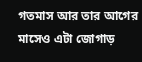গতমাস আর তার আগের মাসেও এটা জোগাড়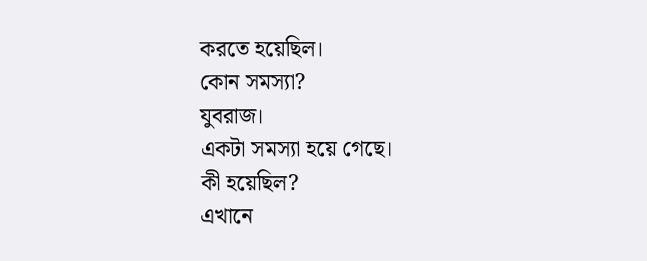করতে হয়েছিল।
কোন সমস্যা?
যুবরাজ।
একটা সমস্যা হয়ে গেছে।
কী হয়েছিল?
এখানে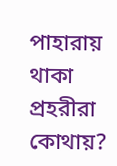পাহারায় থাকা প্রহরীরা কোথায়?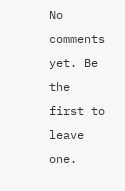No comments yet. Be the first to leave one.